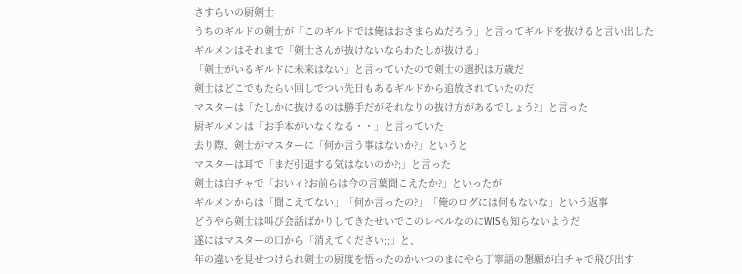さすらいの厨剣士
うちのギルドの剣士が「このギルドでは俺はおさまらぬだろう」と言ってギルドを抜けると言い出した
ギルメンはそれまで「剣士さんが抜けないならわたしが抜ける」
「剣士がいるギルドに未来はない」と言っていたので剣士の選択は万歳だ
剣士はどこでもたらい回しでつい先日もあるギルドから追放されていたのだ
マスターは「たしかに抜けるのは勝手だがそれなりの抜け方があるでしょう?」と言った
厨ギルメンは「お手本がいなくなる・・」と言っていた
去り際、剣士がマスターに「何か言う事はないか?」というと
マスターは耳で「まだ引退する気はないのか?;」と言った
剣士は白チャで「おいィ?お前らは今の言葉聞こえたか?」といったが
ギルメンからは「聞こえてない」「何か言ったの?」「俺のログには何もないな」という返事
どうやら剣士は叫び会話ばかりしてきたせいでこのレベルなのにWISも知らないようだ
遂にはマスターの口から「消えてください;;」と、
年の違いを見せつけられ剣士の厨度を悟ったのかいつのまにやら丁寧語の懇願が白チャで飛び出す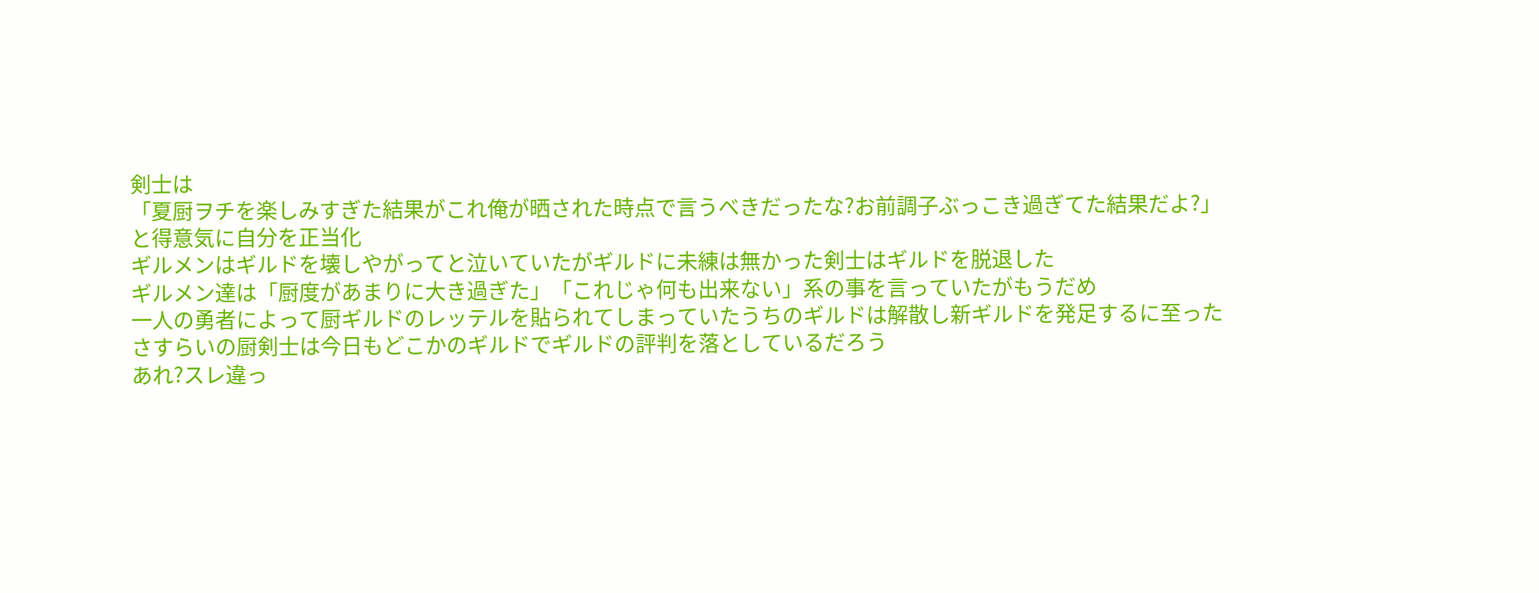剣士は
「夏厨ヲチを楽しみすぎた結果がこれ俺が晒された時点で言うべきだったな?お前調子ぶっこき過ぎてた結果だよ?」
と得意気に自分を正当化
ギルメンはギルドを壊しやがってと泣いていたがギルドに未練は無かった剣士はギルドを脱退した
ギルメン達は「厨度があまりに大き過ぎた」「これじゃ何も出来ない」系の事を言っていたがもうだめ
一人の勇者によって厨ギルドのレッテルを貼られてしまっていたうちのギルドは解散し新ギルドを発足するに至った
さすらいの厨剣士は今日もどこかのギルドでギルドの評判を落としているだろう
あれ?スレ違っ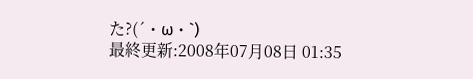た?(´・ω・`)
最終更新:2008年07月08日 01:35